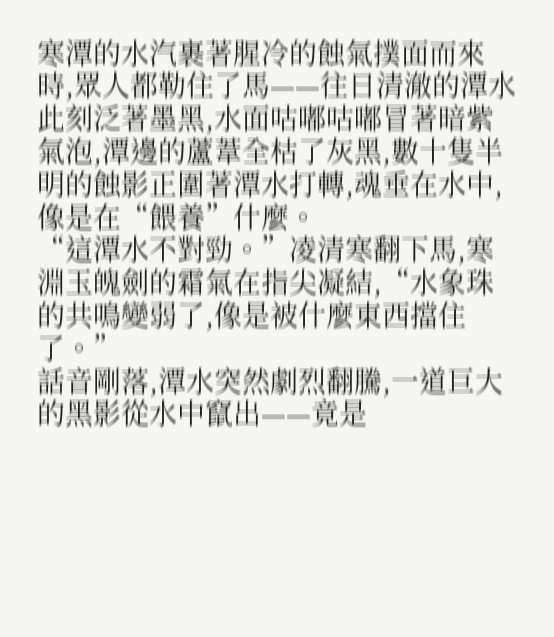寒潭的水汽裹著腥冷的蝕氣撲面而來時,眾人都勒住了馬——往日清澈的潭水此刻泛著墨黑,水面咕嘟咕嘟冒著暗紫氣泡,潭邊的蘆葦全枯了灰黑,數十隻半明的蝕影正圍著潭水打轉,魂垂在水中,像是在“餵養”什麼。
“這潭水不對勁。”凌清寒翻下馬,寒淵玉魄劍的霜氣在指尖凝結,“水象珠的共鳴變弱了,像是被什麼東西擋住了。”
話音剛落,潭水突然劇烈翻騰,一道巨大的黑影從水中竄出——竟是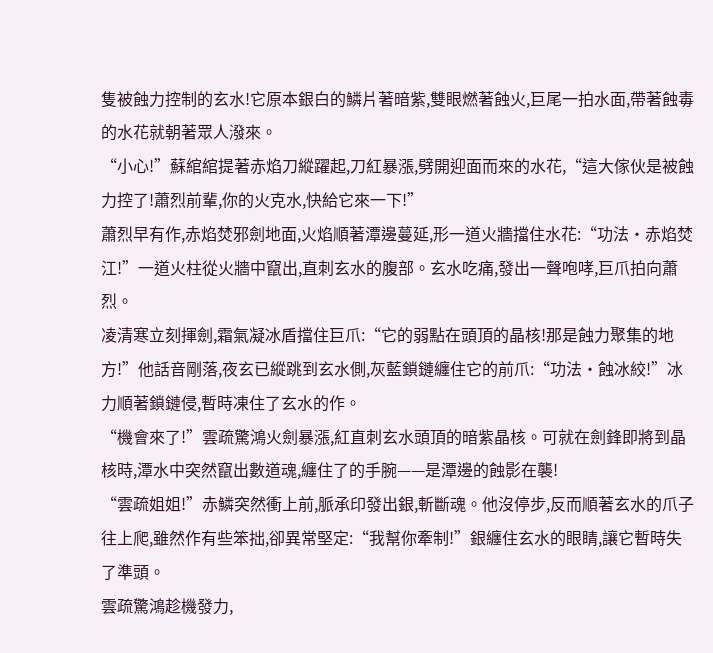隻被蝕力控制的玄水!它原本銀白的鱗片著暗紫,雙眼燃著蝕火,巨尾一拍水面,帶著蝕毒的水花就朝著眾人潑來。
“小心!”蘇綰綰提著赤焰刀縱躍起,刀紅暴漲,劈開迎面而來的水花,“這大傢伙是被蝕力控了!蕭烈前輩,你的火克水,快給它來一下!”
蕭烈早有作,赤焰焚邪劍地面,火焰順著潭邊蔓延,形一道火牆擋住水花:“功法·赤焰焚江!”一道火柱從火牆中竄出,直刺玄水的腹部。玄水吃痛,發出一聲咆哮,巨爪拍向蕭烈。
凌清寒立刻揮劍,霜氣凝冰盾擋住巨爪:“它的弱點在頭頂的晶核!那是蝕力聚集的地方!”他話音剛落,夜玄已縱跳到玄水側,灰藍鎖鏈纏住它的前爪:“功法·蝕冰絞!”冰力順著鎖鏈侵,暫時凍住了玄水的作。
“機會來了!”雲疏驚鴻火劍暴漲,紅直刺玄水頭頂的暗紫晶核。可就在劍鋒即將到晶核時,潭水中突然竄出數道魂,纏住了的手腕——是潭邊的蝕影在襲!
“雲疏姐姐!”赤鱗突然衝上前,脈承印發出銀,斬斷魂。他沒停步,反而順著玄水的爪子往上爬,雖然作有些笨拙,卻異常堅定:“我幫你牽制!”銀纏住玄水的眼睛,讓它暫時失了準頭。
雲疏驚鴻趁機發力,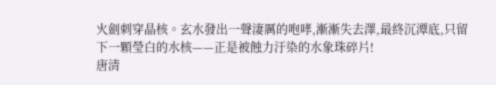火劍刺穿晶核。玄水發出一聲淒厲的咆哮,漸漸失去澤,最終沉潭底,只留下一顆瑩白的水核——正是被蝕力汙染的水象珠碎片!
唐清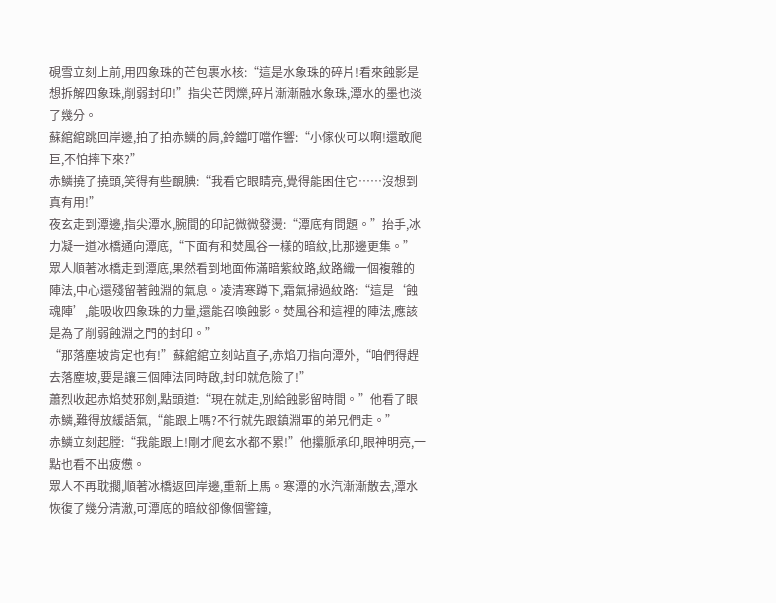硯雪立刻上前,用四象珠的芒包裹水核:“這是水象珠的碎片!看來蝕影是想拆解四象珠,削弱封印!”指尖芒閃爍,碎片漸漸融水象珠,潭水的墨也淡了幾分。
蘇綰綰跳回岸邊,拍了拍赤鱗的肩,鈴鐺叮噹作響:“小傢伙可以啊!還敢爬巨,不怕摔下來?”
赤鱗撓了撓頭,笑得有些靦腆:“我看它眼睛亮,覺得能困住它……沒想到真有用!”
夜玄走到潭邊,指尖潭水,腕間的印記微微發燙:“潭底有問題。”抬手,冰力凝一道冰橋通向潭底,“下面有和焚風谷一樣的暗紋,比那邊更集。”
眾人順著冰橋走到潭底,果然看到地面佈滿暗紫紋路,紋路織一個複雜的陣法,中心還殘留著蝕淵的氣息。凌清寒蹲下,霜氣掃過紋路:“這是‘蝕魂陣’,能吸收四象珠的力量,還能召喚蝕影。焚風谷和這裡的陣法,應該是為了削弱蝕淵之門的封印。”
“那落塵坡肯定也有!”蘇綰綰立刻站直子,赤焰刀指向潭外,“咱們得趕去落塵坡,要是讓三個陣法同時啟,封印就危險了!”
蕭烈收起赤焰焚邪劍,點頭道:“現在就走,別給蝕影留時間。”他看了眼赤鱗,難得放緩語氣,“能跟上嗎?不行就先跟鎮淵軍的弟兄們走。”
赤鱗立刻起膛:“我能跟上!剛才爬玄水都不累!”他攥脈承印,眼神明亮,一點也看不出疲憊。
眾人不再耽擱,順著冰橋返回岸邊,重新上馬。寒潭的水汽漸漸散去,潭水恢復了幾分清澈,可潭底的暗紋卻像個警鐘,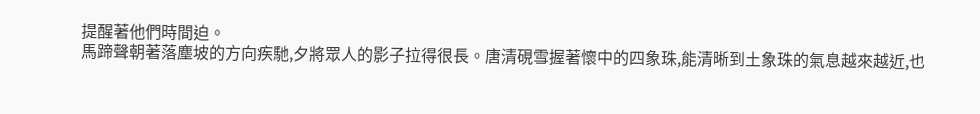提醒著他們時間迫。
馬蹄聲朝著落塵坡的方向疾馳,夕將眾人的影子拉得很長。唐清硯雪握著懷中的四象珠,能清晰到土象珠的氣息越來越近,也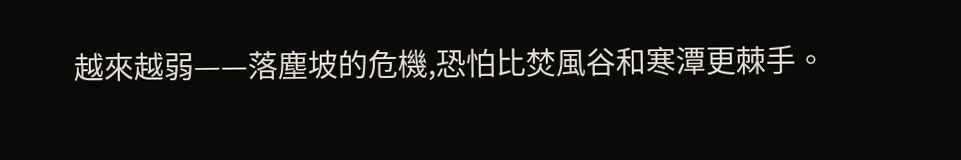越來越弱——落塵坡的危機,恐怕比焚風谷和寒潭更棘手。